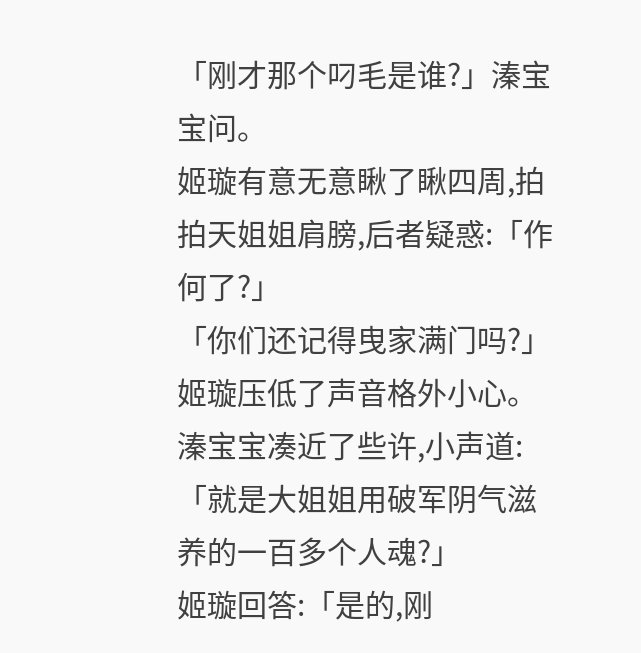「刚才那个叼毛是谁?」溱宝宝问。
姬璇有意无意瞅了瞅四周,拍拍天姐姐肩膀,后者疑惑:「作何了?」
「你们还记得曳家满门吗?」姬璇压低了声音格外小心。
溱宝宝凑近了些许,小声道:「就是大姐姐用破军阴气滋养的一百多个人魂?」
姬璇回答:「是的,刚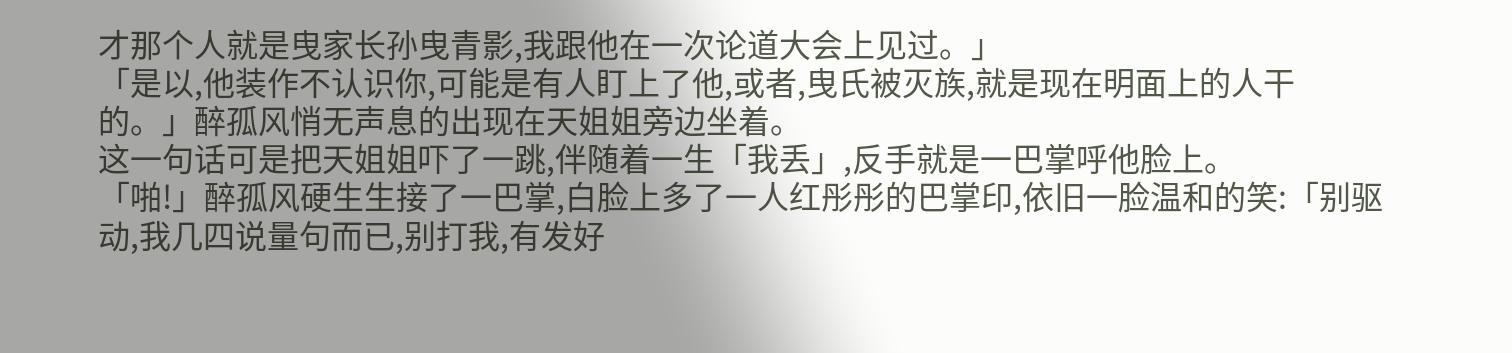才那个人就是曳家长孙曳青影,我跟他在一次论道大会上见过。」
「是以,他装作不认识你,可能是有人盯上了他,或者,曳氏被灭族,就是现在明面上的人干的。」醉孤风悄无声息的出现在天姐姐旁边坐着。
这一句话可是把天姐姐吓了一跳,伴随着一生「我丢」,反手就是一巴掌呼他脸上。
「啪!」醉孤风硬生生接了一巴掌,白脸上多了一人红彤彤的巴掌印,依旧一脸温和的笑:「别驱动,我几四说量句而已,别打我,有发好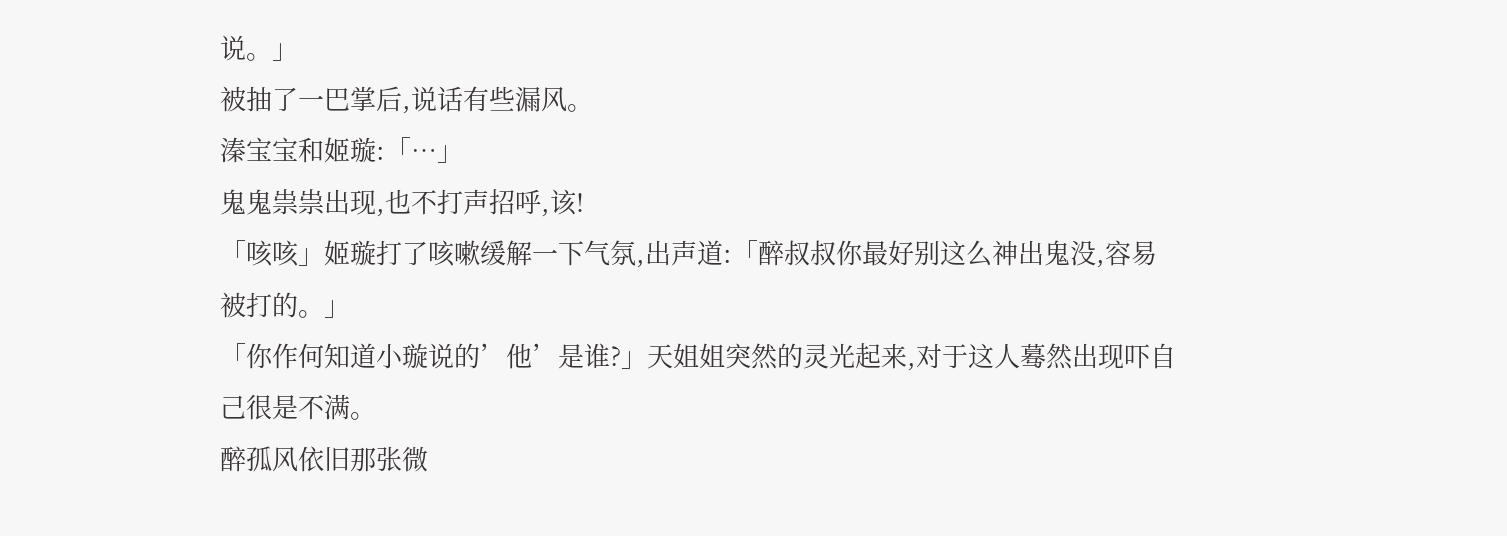说。」
被抽了一巴掌后,说话有些漏风。
溱宝宝和姬璇:「…」
鬼鬼祟祟出现,也不打声招呼,该!
「咳咳」姬璇打了咳嗽缓解一下气氛,出声道:「醉叔叔你最好别这么神出鬼没,容易被打的。」
「你作何知道小璇说的’他’是谁?」天姐姐突然的灵光起来,对于这人蓦然出现吓自己很是不满。
醉孤风依旧那张微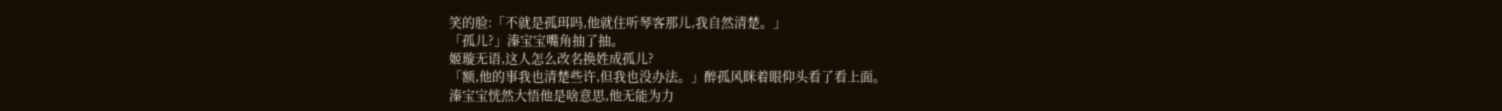笑的脸:「不就是孤珥吗,他就住听琴客那儿,我自然清楚。」
「孤儿?」溱宝宝嘴角抽了抽。
姬璇无语,这人怎么改名换姓成孤儿?
「额,他的事我也清楚些许,但我也没办法。」醉孤风眯着眼仰头看了看上面。
溱宝宝恍然大悟他是啥意思,他无能为力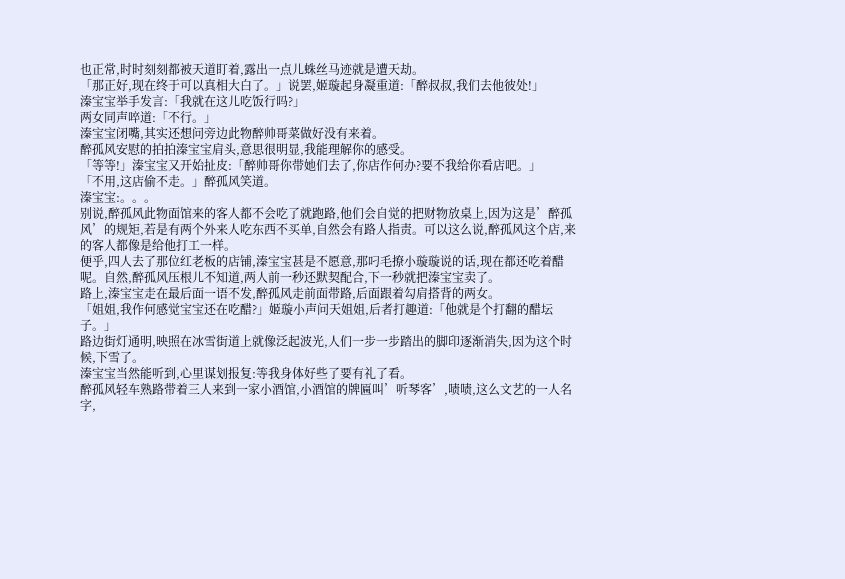也正常,时时刻刻都被天道盯着,露出一点儿蛛丝马迹就是遭天劫。
「那正好,现在终于可以真相大白了。」说罢,姬璇起身凝重道:「醉叔叔,我们去他彼处!」
溱宝宝举手发言:「我就在这儿吃饭行吗?」
两女同声啐道:「不行。」
溱宝宝闭嘴,其实还想问旁边此物醉帅哥菜做好没有来着。
醉孤风安慰的拍拍溱宝宝肩头,意思很明显,我能理解你的感受。
「等等!」溱宝宝又开始扯皮:「醉帅哥你带她们去了,你店作何办?要不我给你看店吧。」
「不用,这店偷不走。」醉孤风笑道。
溱宝宝:。。。
别说,醉孤风此物面馆来的客人都不会吃了就跑路,他们会自觉的把财物放桌上,因为这是’醉孤风’的规矩,若是有两个外来人吃东西不买单,自然会有路人指责。可以这么说,醉孤风这个店,来的客人都像是给他打工一样。
便乎,四人去了那位红老板的店铺,溱宝宝甚是不愿意,那叼毛撩小璇璇说的话,现在都还吃着醋呢。自然,醉孤风压根儿不知道,两人前一秒还默契配合,下一秒就把溱宝宝卖了。
路上,溱宝宝走在最后面一语不发,醉孤风走前面带路,后面跟着勾肩搭背的两女。
「姐姐,我作何感觉宝宝还在吃醋?」姬璇小声问天姐姐,后者打趣道:「他就是个打翻的醋坛子。」
路边街灯通明,映照在冰雪街道上就像泛起波光,人们一步一步踏出的脚印逐渐消失,因为这个时候,下雪了。
溱宝宝当然能听到,心里谋划报复:等我身体好些了要有礼了看。
醉孤风轻车熟路带着三人来到一家小酒馆,小酒馆的牌匾叫’听琴客’,啧啧,这么文艺的一人名字,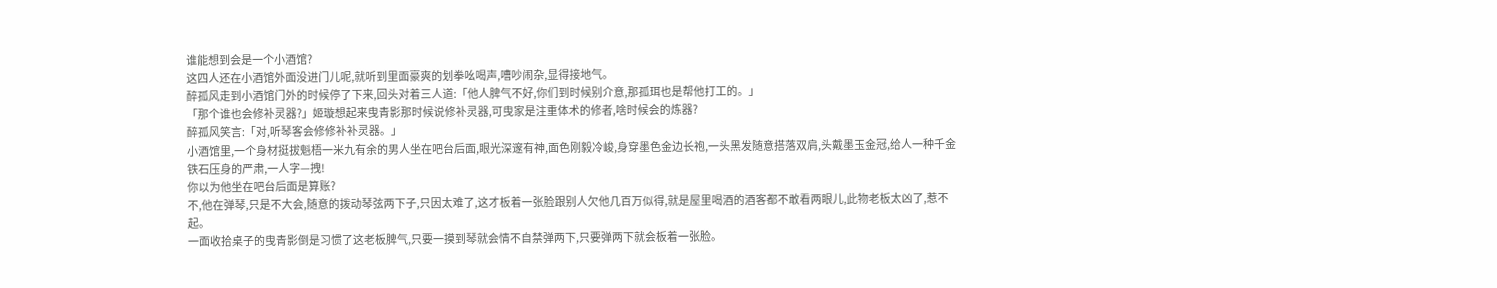谁能想到会是一个小酒馆?
这四人还在小酒馆外面没进门儿呢,就听到里面豪爽的划拳吆喝声,嘈吵闹杂,显得接地气。
醉孤风走到小酒馆门外的时候停了下来,回头对着三人道:「他人脾气不好,你们到时候别介意,那孤珥也是帮他打工的。」
「那个谁也会修补灵器?」姬璇想起来曳青影那时候说修补灵器,可曳家是注重体术的修者,啥时候会的炼器?
醉孤风笑言:「对,听琴客会修修补补灵器。」
小酒馆里,一个身材挺拔魁梧一米九有余的男人坐在吧台后面,眼光深邃有神,面色刚毅冷峻,身穿墨色金边长袍,一头黑发随意搭落双肩,头戴墨玉金冠,给人一种千金铁石压身的严肃,一人字—拽!
你以为他坐在吧台后面是算账?
不,他在弹琴,只是不大会,随意的拨动琴弦两下子,只因太难了,这才板着一张脸跟别人欠他几百万似得,就是屋里喝酒的酒客都不敢看两眼儿,此物老板太凶了,惹不起。
一面收拾桌子的曳青影倒是习惯了这老板脾气,只要一摸到琴就会情不自禁弹两下,只要弹两下就会板着一张脸。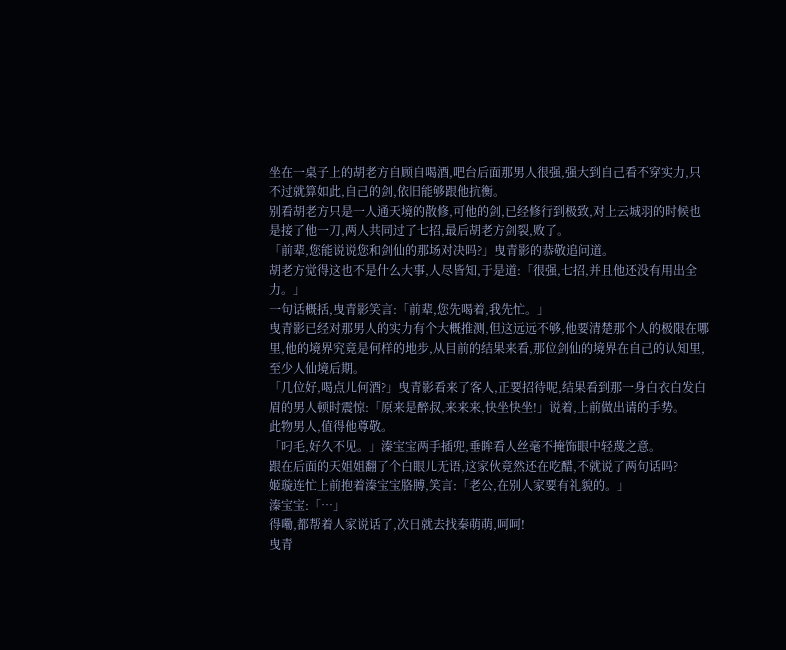坐在一桌子上的胡老方自顾自喝酒,吧台后面那男人很强,强大到自己看不穿实力,只不过就算如此,自己的剑,依旧能够跟他抗衡。
别看胡老方只是一人通天境的散修,可他的剑,已经修行到极致,对上云城羽的时候也是接了他一刀,两人共同过了七招,最后胡老方剑裂,败了。
「前辈,您能说说您和剑仙的那场对决吗?」曳青影的恭敬追问道。
胡老方觉得这也不是什么大事,人尽皆知,于是道:「很强,七招,并且他还没有用出全力。」
一句话概括,曳青影笑言:「前辈,您先喝着,我先忙。」
曳青影已经对那男人的实力有个大概推测,但这远远不够,他要清楚那个人的极限在哪里,他的境界究竟是何样的地步,从目前的结果来看,那位剑仙的境界在自己的认知里,至少人仙境后期。
「几位好,喝点儿何酒?」曳青影看来了客人,正要招待呢,结果看到那一身白衣白发白眉的男人顿时震惊:「原来是醉叔,来来来,快坐快坐!」说着,上前做出请的手势。
此物男人,值得他尊敬。
「叼毛,好久不见。」溱宝宝两手插兜,垂眸看人丝毫不掩饰眼中轻蔑之意。
跟在后面的天姐姐翻了个白眼儿无语,这家伙竟然还在吃醋,不就说了两句话吗?
姬璇连忙上前抱着溱宝宝胳膊,笑言:「老公,在别人家要有礼貌的。」
溱宝宝:「…」
得嘞,都帮着人家说话了,次日就去找秦萌萌,呵呵!
曳青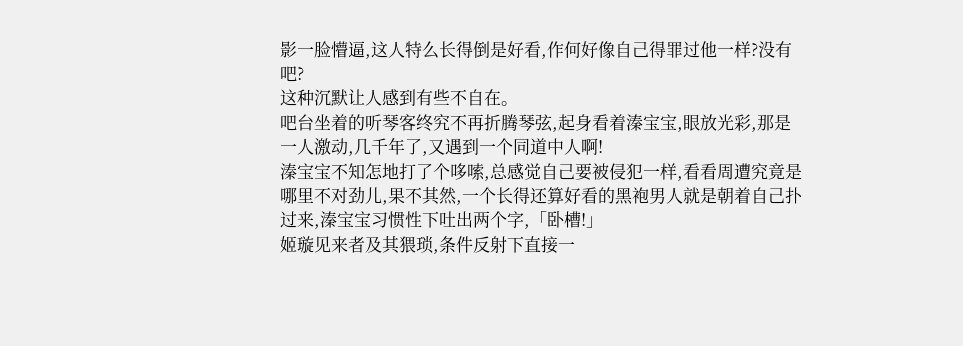影一脸懵逼,这人特么长得倒是好看,作何好像自己得罪过他一样?没有吧?
这种沉默让人感到有些不自在。
吧台坐着的听琴客终究不再折腾琴弦,起身看着溱宝宝,眼放光彩,那是一人激动,几千年了,又遇到一个同道中人啊!
溱宝宝不知怎地打了个哆嗦,总感觉自己要被侵犯一样,看看周遭究竟是哪里不对劲儿,果不其然,一个长得还算好看的黑袍男人就是朝着自己扑过来,溱宝宝习惯性下吐出两个字,「卧槽!」
姬璇见来者及其猥琐,条件反射下直接一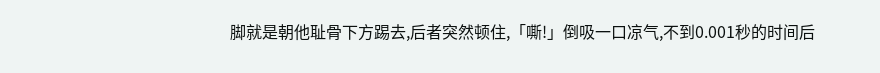脚就是朝他耻骨下方踢去,后者突然顿住,「嘶!」倒吸一口凉气,不到0.001秒的时间后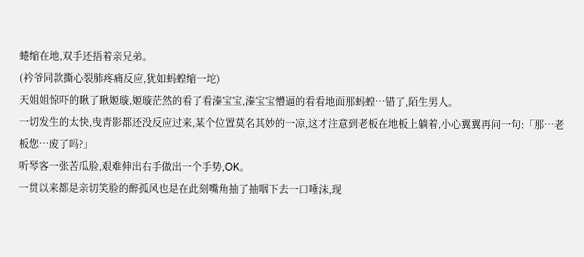蜷缩在地,双手还捂着亲兄弟。
(衿爷同款撕心裂肺疼痛反应,犹如蚂蝗缩一坨)
天姐姐惊吓的瞅了瞅姬璇,姬璇茫然的看了看溱宝宝,溱宝宝懵逼的看看地面那蚂蝗…错了,陌生男人。
一切发生的太快,曳青影都还没反应过来,某个位置莫名其妙的一凉,这才注意到老板在地板上躺着,小心翼翼再问一句:「那…老板您…废了吗?」
听琴客一张苦瓜脸,艰难伸出右手做出一个手势,OK。
一贯以来都是亲切笑脸的醉孤风也是在此刻嘴角抽了抽咽下去一口唾沫,现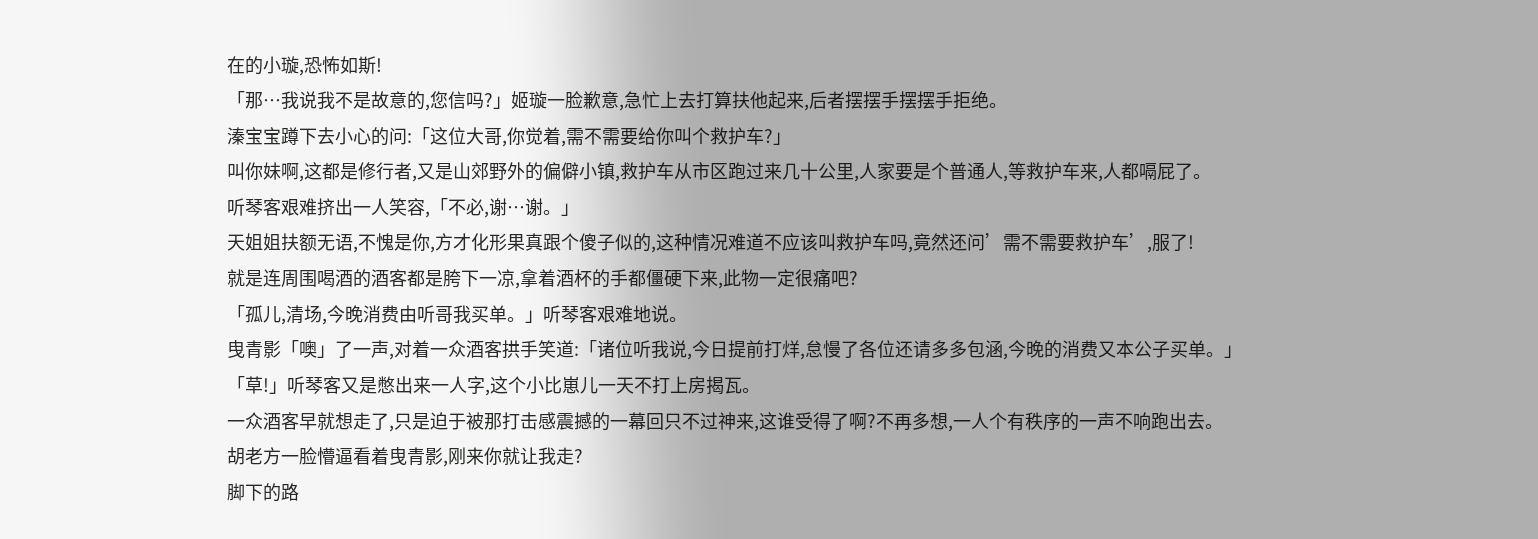在的小璇,恐怖如斯!
「那…我说我不是故意的,您信吗?」姬璇一脸歉意,急忙上去打算扶他起来,后者摆摆手摆摆手拒绝。
溱宝宝蹲下去小心的问:「这位大哥,你觉着,需不需要给你叫个救护车?」
叫你妹啊,这都是修行者,又是山郊野外的偏僻小镇,救护车从市区跑过来几十公里,人家要是个普通人,等救护车来,人都嗝屁了。
听琴客艰难挤出一人笑容,「不必,谢…谢。」
天姐姐扶额无语,不愧是你,方才化形果真跟个傻子似的,这种情况难道不应该叫救护车吗,竟然还问’需不需要救护车’,服了!
就是连周围喝酒的酒客都是胯下一凉,拿着酒杯的手都僵硬下来,此物一定很痛吧?
「孤儿,清场,今晚消费由听哥我买单。」听琴客艰难地说。
曳青影「噢」了一声,对着一众酒客拱手笑道:「诸位听我说,今日提前打烊,怠慢了各位还请多多包涵,今晚的消费又本公子买单。」
「草!」听琴客又是憋出来一人字,这个小比崽儿一天不打上房揭瓦。
一众酒客早就想走了,只是迫于被那打击感震撼的一幕回只不过神来,这谁受得了啊?不再多想,一人个有秩序的一声不响跑出去。
胡老方一脸懵逼看着曳青影,刚来你就让我走?
脚下的路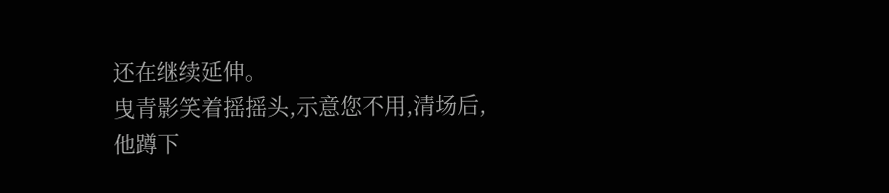还在继续延伸。
曳青影笑着摇摇头,示意您不用,清场后,他蹲下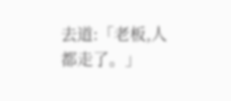去道:「老板,人都走了。」